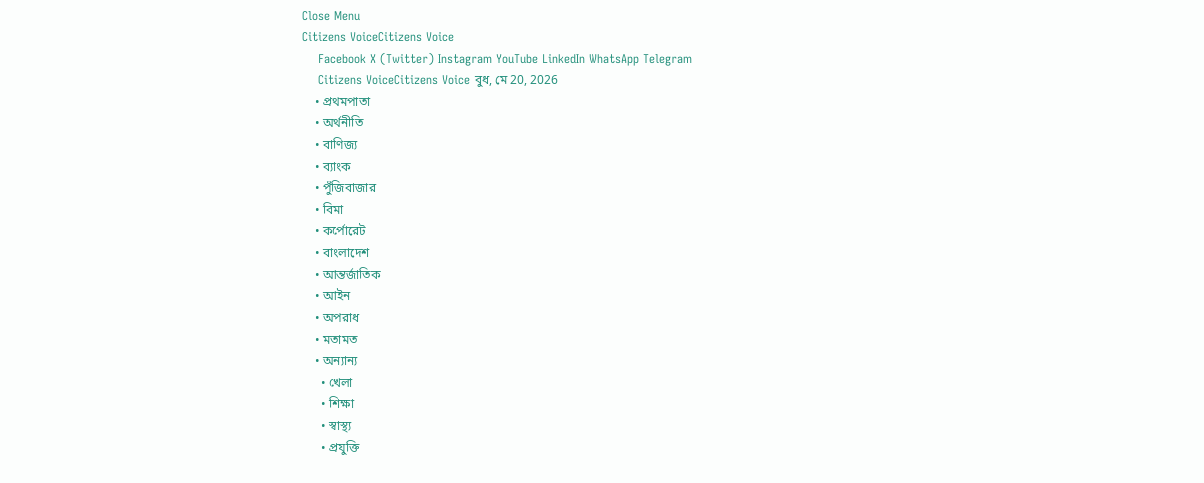Close Menu
Citizens VoiceCitizens Voice
    Facebook X (Twitter) Instagram YouTube LinkedIn WhatsApp Telegram
    Citizens VoiceCitizens Voice বুধ, মে 20, 2026
    • প্রথমপাতা
    • অর্থনীতি
    • বাণিজ্য
    • ব্যাংক
    • পুঁজিবাজার
    • বিমা
    • কর্পোরেট
    • বাংলাদেশ
    • আন্তর্জাতিক
    • আইন
    • অপরাধ
    • মতামত
    • অন্যান্য
      • খেলা
      • শিক্ষা
      • স্বাস্থ্য
      • প্রযুক্তি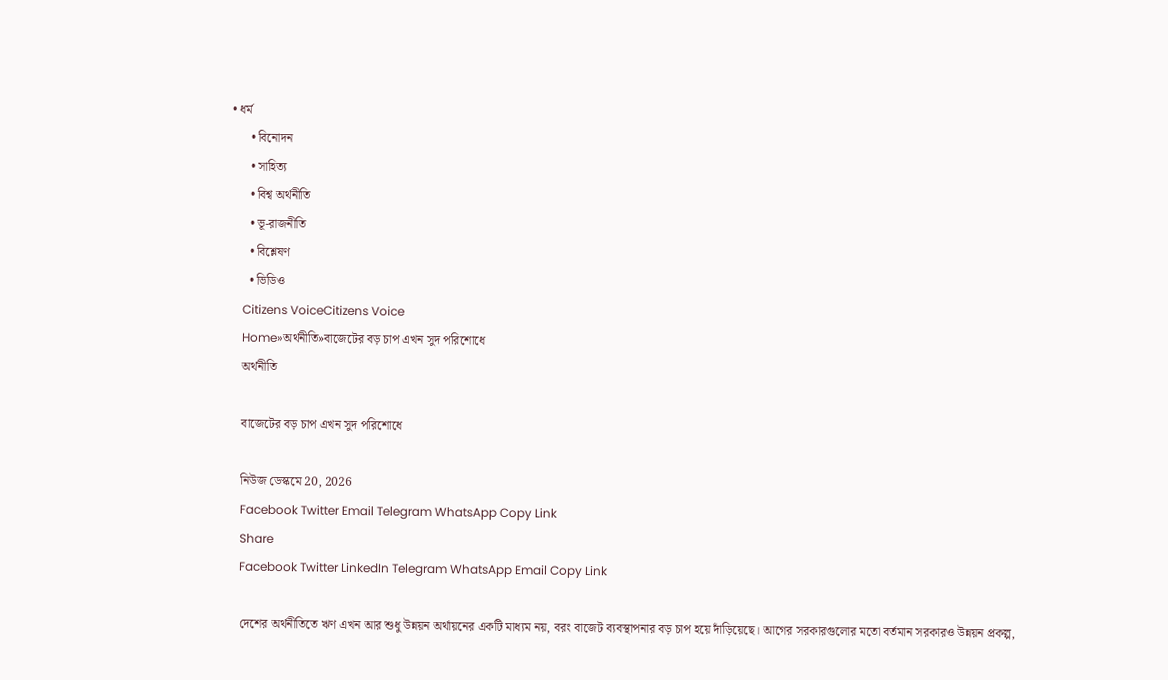• ধর্ম
      • বিনোদন
      • সাহিত্য
      • বিশ্ব অর্থনীতি
      • ভূ-রাজনীতি
      • বিশ্লেষণ
      • ভিডিও
    Citizens VoiceCitizens Voice
    Home»অর্থনীতি»বাজেটের বড় চাপ এখন সুদ পরিশোধে
    অর্থনীতি

    বাজেটের বড় চাপ এখন সুদ পরিশোধে

    নিউজ ডেস্কমে 20, 2026
    Facebook Twitter Email Telegram WhatsApp Copy Link
    Share
    Facebook Twitter LinkedIn Telegram WhatsApp Email Copy Link

    দেশের অর্থনীতিতে ঋণ এখন আর শুধু উন্নয়ন অর্থায়নের একটি মাধ্যম নয়, বরং বাজেট ব্যবস্থাপনার বড় চাপ হয়ে দাঁড়িয়েছে। আগের সরকারগুলোর মতো বর্তমান সরকারও উন্নয়ন প্রকল্প,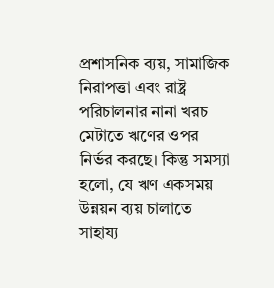প্রশাসনিক ব্যয়, সামাজিক নিরাপত্তা এবং রাষ্ট্র পরিচালনার নানা খরচ মেটাতে ঋণের ওপর নির্ভর করছে। কিন্তু সমস্যা হলো, যে ঋণ একসময় উন্নয়ন ব্যয় চালাতে সাহায্য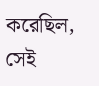করেছিল, সেই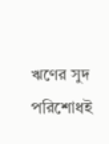ঋণের সুদ পরিশোধই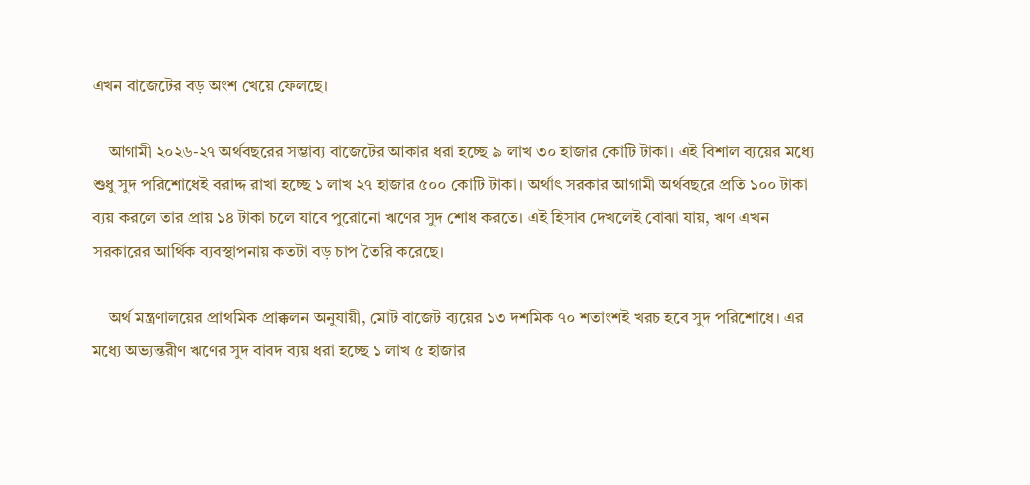এখন বাজেটের বড় অংশ খেয়ে ফেলছে।

    আগামী ২০২৬-২৭ অর্থবছরের সম্ভাব্য বাজেটের আকার ধরা হচ্ছে ৯ লাখ ৩০ হাজার কোটি টাকা। এই বিশাল ব্যয়ের মধ্যে শুধু সুদ পরিশোধেই বরাদ্দ রাখা হচ্ছে ১ লাখ ২৭ হাজার ৫০০ কোটি টাকা। অর্থাৎ সরকার আগামী অর্থবছরে প্রতি ১০০ টাকা ব্যয় করলে তার প্রায় ১৪ টাকা চলে যাবে পুরোনো ঋণের সুদ শোধ করতে। এই হিসাব দেখলেই বোঝা যায়, ঋণ এখন সরকারের আর্থিক ব্যবস্থাপনায় কতটা বড় চাপ তৈরি করেছে।

    অর্থ মন্ত্রণালয়ের প্রাথমিক প্রাক্কলন অনুযায়ী, মোট বাজেট ব্যয়ের ১৩ দশমিক ৭০ শতাংশই খরচ হবে সুদ পরিশোধে। এর মধ্যে অভ্যন্তরীণ ঋণের সুদ বাবদ ব্যয় ধরা হচ্ছে ১ লাখ ৫ হাজার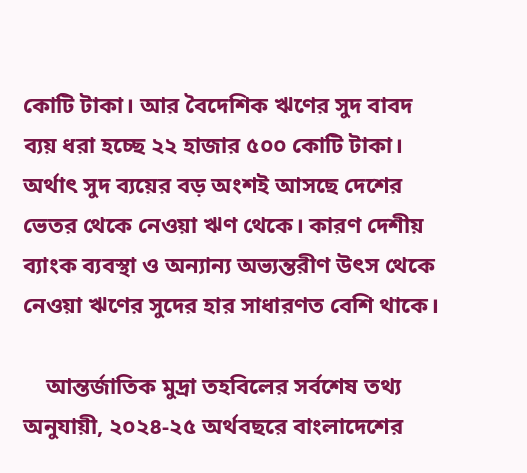কোটি টাকা। আর বৈদেশিক ঋণের সুদ বাবদ ব্যয় ধরা হচ্ছে ২২ হাজার ৫০০ কোটি টাকা। অর্থাৎ সুদ ব্যয়ের বড় অংশই আসছে দেশের ভেতর থেকে নেওয়া ঋণ থেকে। কারণ দেশীয় ব্যাংক ব্যবস্থা ও অন্যান্য অভ্যন্তরীণ উৎস থেকে নেওয়া ঋণের সুদের হার সাধারণত বেশি থাকে।

    আন্তর্জাতিক মুদ্রা তহবিলের সর্বশেষ তথ্য অনুযায়ী, ২০২৪-২৫ অর্থবছরে বাংলাদেশের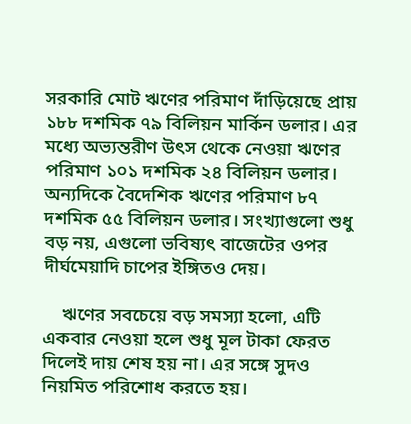সরকারি মোট ঋণের পরিমাণ দাঁড়িয়েছে প্রায় ১৮৮ দশমিক ৭৯ বিলিয়ন মার্কিন ডলার। এর মধ্যে অভ্যন্তরীণ উৎস থেকে নেওয়া ঋণের পরিমাণ ১০১ দশমিক ২৪ বিলিয়ন ডলার। অন্যদিকে বৈদেশিক ঋণের পরিমাণ ৮৭ দশমিক ৫৫ বিলিয়ন ডলার। সংখ্যাগুলো শুধু বড় নয়, এগুলো ভবিষ্যৎ বাজেটের ওপর দীর্ঘমেয়াদি চাপের ইঙ্গিতও দেয়।

    ঋণের সবচেয়ে বড় সমস্যা হলো, এটি একবার নেওয়া হলে শুধু মূল টাকা ফেরত দিলেই দায় শেষ হয় না। এর সঙ্গে সুদও নিয়মিত পরিশোধ করতে হয়।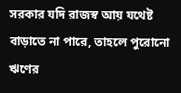সরকার যদি রাজস্ব আয় যথেষ্ট বাড়াতে না পারে, তাহলে পুরোনো ঋণের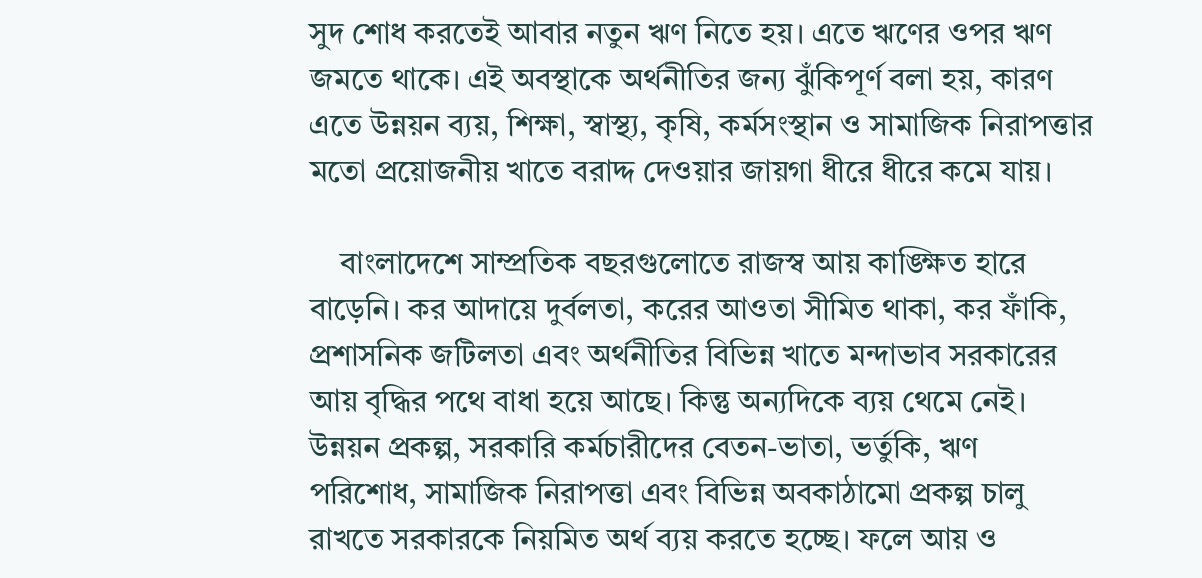সুদ শোধ করতেই আবার নতুন ঋণ নিতে হয়। এতে ঋণের ওপর ঋণ জমতে থাকে। এই অবস্থাকে অর্থনীতির জন্য ঝুঁকিপূর্ণ বলা হয়, কারণ এতে উন্নয়ন ব্যয়, শিক্ষা, স্বাস্থ্য, কৃষি, কর্মসংস্থান ও সামাজিক নিরাপত্তার মতো প্রয়োজনীয় খাতে বরাদ্দ দেওয়ার জায়গা ধীরে ধীরে কমে যায়।

    বাংলাদেশে সাম্প্রতিক বছরগুলোতে রাজস্ব আয় কাঙ্ক্ষিত হারে বাড়েনি। কর আদায়ে দুর্বলতা, করের আওতা সীমিত থাকা, কর ফাঁকি, প্রশাসনিক জটিলতা এবং অর্থনীতির বিভিন্ন খাতে মন্দাভাব সরকারের আয় বৃদ্ধির পথে বাধা হয়ে আছে। কিন্তু অন্যদিকে ব্যয় থেমে নেই। উন্নয়ন প্রকল্প, সরকারি কর্মচারীদের বেতন-ভাতা, ভর্তুকি, ঋণ পরিশোধ, সামাজিক নিরাপত্তা এবং বিভিন্ন অবকাঠামো প্রকল্প চালু রাখতে সরকারকে নিয়মিত অর্থ ব্যয় করতে হচ্ছে। ফলে আয় ও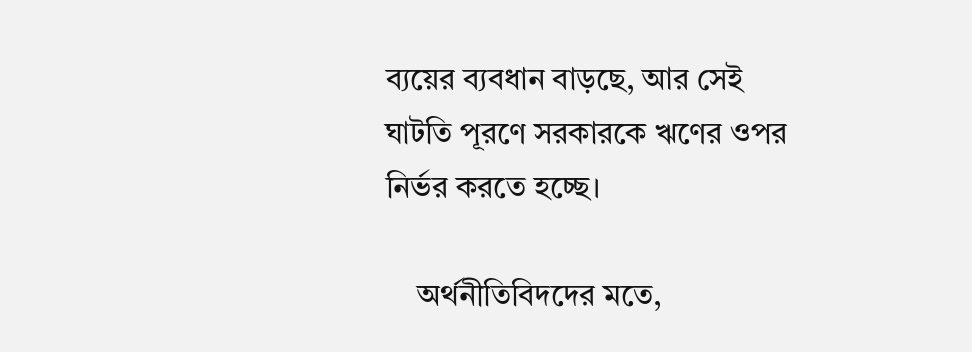ব্যয়ের ব্যবধান বাড়ছে, আর সেই ঘাটতি পূরণে সরকারকে ঋণের ওপর নির্ভর করতে হচ্ছে।

    অর্থনীতিবিদদের মতে,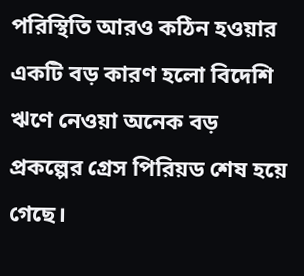পরিস্থিতি আরও কঠিন হওয়ার একটি বড় কারণ হলো বিদেশি ঋণে নেওয়া অনেক বড় প্রকল্পের গ্রেস পিরিয়ড শেষ হয়ে গেছে।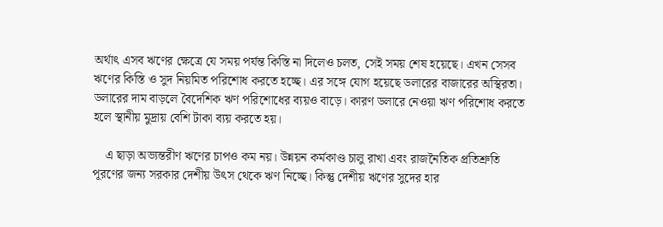অর্থাৎ এসব ঋণের ক্ষেত্রে যে সময় পর্যন্ত কিস্তি না দিলেও চলত, সেই সময় শেষ হয়েছে। এখন সেসব ঋণের কিস্তি ও সুদ নিয়মিত পরিশোধ করতে হচ্ছে। এর সঙ্গে যোগ হয়েছে ডলারের বাজারের অস্থিরতা। ডলারের দাম বাড়লে বৈদেশিক ঋণ পরিশোধের ব্যয়ও বাড়ে। কারণ ডলারে নেওয়া ঋণ পরিশোধ করতে হলে স্থানীয় মুদ্রায় বেশি টাকা ব্যয় করতে হয়।

    এ ছাড়া অভ্যন্তরীণ ঋণের চাপও কম নয়। উন্নয়ন কর্মকাণ্ড চালু রাখা এবং রাজনৈতিক প্রতিশ্রুতি পূরণের জন্য সরকার দেশীয় উৎস থেকে ঋণ নিচ্ছে। কিন্তু দেশীয় ঋণের সুদের হার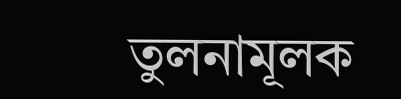তুলনামূলক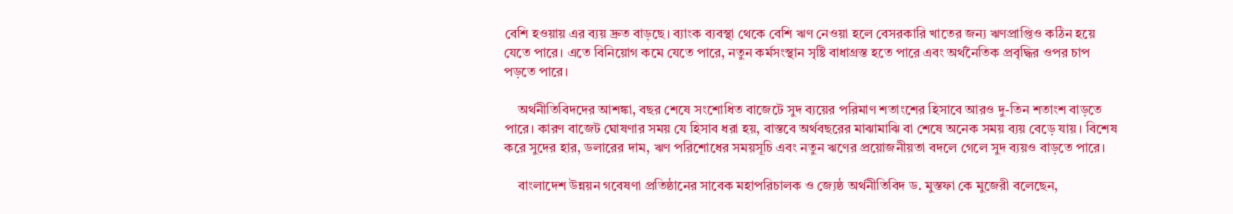বেশি হওয়ায় এর ব্যয় দ্রুত বাড়ছে। ব্যাংক ব্যবস্থা থেকে বেশি ঋণ নেওয়া হলে বেসরকারি খাতের জন্য ঋণপ্রাপ্তিও কঠিন হয়ে যেতে পারে। এতে বিনিয়োগ কমে যেতে পারে, নতুন কর্মসংস্থান সৃষ্টি বাধাগ্রস্ত হতে পারে এবং অর্থনৈতিক প্রবৃদ্ধির ওপর চাপ পড়তে পারে।

    অর্থনীতিবিদদের আশঙ্কা, বছর শেষে সংশোধিত বাজেটে সুদ ব্যয়ের পরিমাণ শতাংশের হিসাবে আরও দু-তিন শতাংশ বাড়তে পারে। কারণ বাজেট ঘোষণার সময় যে হিসাব ধরা হয়, বাস্তবে অর্থবছরের মাঝামাঝি বা শেষে অনেক সময় ব্যয় বেড়ে যায়। বিশেষ করে সুদের হার, ডলারের দাম, ঋণ পরিশোধের সময়সূচি এবং নতুন ঋণের প্রয়োজনীয়তা বদলে গেলে সুদ ব্যয়ও বাড়তে পারে।

    বাংলাদেশ উন্নয়ন গবেষণা প্রতিষ্ঠানের সাবেক মহাপরিচালক ও জ্যেষ্ঠ অর্থনীতিবিদ ড. মুস্তফা কে মুজেরী বলেছেন,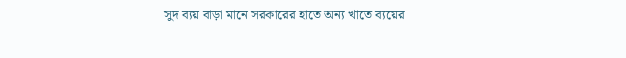সুদ ব্যয় বাড়া মানে সরকারের হাতে অন্য খাতে ব্যয়ের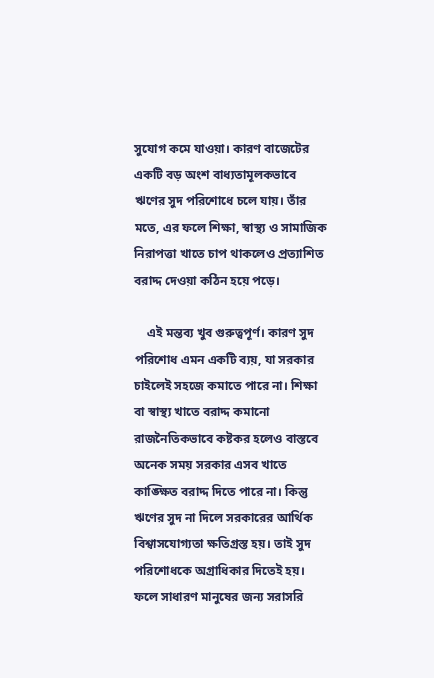সুযোগ কমে যাওয়া। কারণ বাজেটের একটি বড় অংশ বাধ্যতামূলকভাবে ঋণের সুদ পরিশোধে চলে যায়। তাঁর মতে, এর ফলে শিক্ষা, স্বাস্থ্য ও সামাজিক নিরাপত্তা খাতে চাপ থাকলেও প্রত্যাশিত বরাদ্দ দেওয়া কঠিন হয়ে পড়ে।

    এই মন্তব্য খুব গুরুত্বপূর্ণ। কারণ সুদ পরিশোধ এমন একটি ব্যয়, যা সরকার চাইলেই সহজে কমাতে পারে না। শিক্ষা বা স্বাস্থ্য খাতে বরাদ্দ কমানো রাজনৈতিকভাবে কষ্টকর হলেও বাস্তবে অনেক সময় সরকার এসব খাতে কাঙ্ক্ষিত বরাদ্দ দিতে পারে না। কিন্তু ঋণের সুদ না দিলে সরকারের আর্থিক বিশ্বাসযোগ্যতা ক্ষতিগ্রস্ত হয়। তাই সুদ পরিশোধকে অগ্রাধিকার দিতেই হয়। ফলে সাধারণ মানুষের জন্য সরাসরি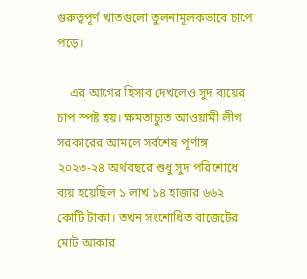গুরুত্বপূর্ণ খাতগুলো তুলনামূলকভাবে চাপে পড়ে।

    এর আগের হিসাব দেখলেও সুদ ব্যয়ের চাপ স্পষ্ট হয়। ক্ষমতাচ্যুত আওয়ামী লীগ সরকারের আমলে সর্বশেষ পূর্ণাঙ্গ ২০২৩-২৪ অর্থবছরে শুধু সুদ পরিশোধে ব্যয় হয়েছিল ১ লাখ ১৪ হাজার ৬৬২ কোটি টাকা। তখন সংশোধিত বাজেটের মোট আকার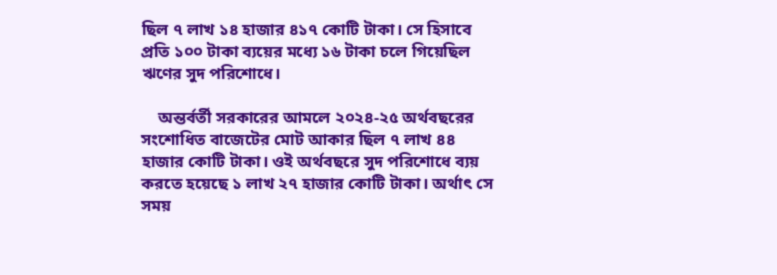ছিল ৭ লাখ ১৪ হাজার ৪১৭ কোটি টাকা। সে হিসাবে প্রতি ১০০ টাকা ব্যয়ের মধ্যে ১৬ টাকা চলে গিয়েছিল ঋণের সুদ পরিশোধে।

    অন্তর্বর্তী সরকারের আমলে ২০২৪-২৫ অর্থবছরের সংশোধিত বাজেটের মোট আকার ছিল ৭ লাখ ৪৪ হাজার কোটি টাকা। ওই অর্থবছরে সুদ পরিশোধে ব্যয় করতে হয়েছে ১ লাখ ২৭ হাজার কোটি টাকা। অর্থাৎ সে সময়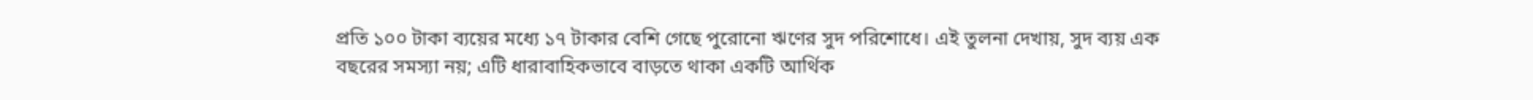প্রতি ১০০ টাকা ব্যয়ের মধ্যে ১৭ টাকার বেশি গেছে পুরোনো ঋণের সুদ পরিশোধে। এই তুলনা দেখায়, সুদ ব্যয় এক বছরের সমস্যা নয়; এটি ধারাবাহিকভাবে বাড়তে থাকা একটি আর্থিক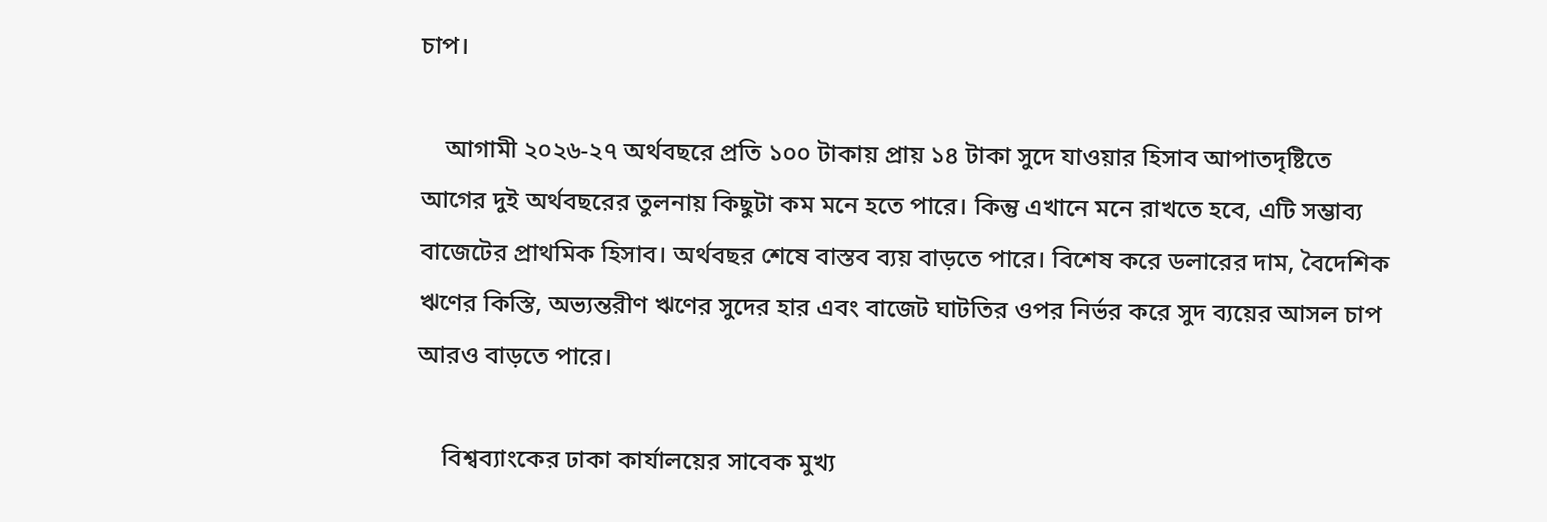চাপ।

    আগামী ২০২৬-২৭ অর্থবছরে প্রতি ১০০ টাকায় প্রায় ১৪ টাকা সুদে যাওয়ার হিসাব আপাতদৃষ্টিতে আগের দুই অর্থবছরের তুলনায় কিছুটা কম মনে হতে পারে। কিন্তু এখানে মনে রাখতে হবে, এটি সম্ভাব্য বাজেটের প্রাথমিক হিসাব। অর্থবছর শেষে বাস্তব ব্যয় বাড়তে পারে। বিশেষ করে ডলারের দাম, বৈদেশিক ঋণের কিস্তি, অভ্যন্তরীণ ঋণের সুদের হার এবং বাজেট ঘাটতির ওপর নির্ভর করে সুদ ব্যয়ের আসল চাপ আরও বাড়তে পারে।

    বিশ্বব্যাংকের ঢাকা কার্যালয়ের সাবেক মুখ্য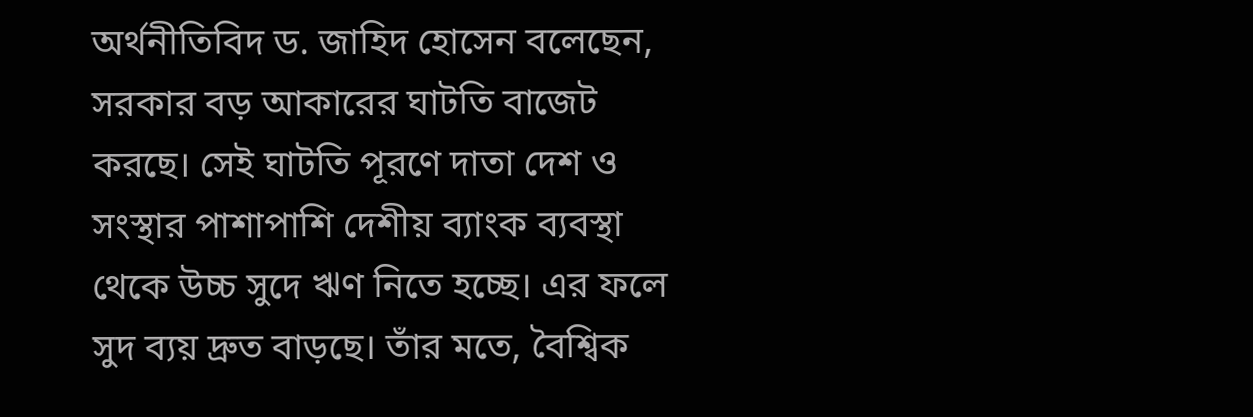অর্থনীতিবিদ ড. জাহিদ হোসেন বলেছেন, সরকার বড় আকারের ঘাটতি বাজেট করছে। সেই ঘাটতি পূরণে দাতা দেশ ও সংস্থার পাশাপাশি দেশীয় ব্যাংক ব্যবস্থা থেকে উচ্চ সুদে ঋণ নিতে হচ্ছে। এর ফলে সুদ ব্যয় দ্রুত বাড়ছে। তাঁর মতে, বৈশ্বিক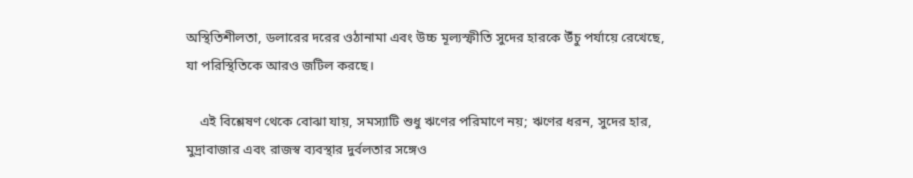অস্থিতিশীলতা, ডলারের দরের ওঠানামা এবং উচ্চ মূল্যস্ফীতি সুদের হারকে উঁচু পর্যায়ে রেখেছে, যা পরিস্থিতিকে আরও জটিল করছে।

    এই বিশ্লেষণ থেকে বোঝা যায়, সমস্যাটি শুধু ঋণের পরিমাণে নয়; ঋণের ধরন, সুদের হার, মুদ্রাবাজার এবং রাজস্ব ব্যবস্থার দুর্বলতার সঙ্গেও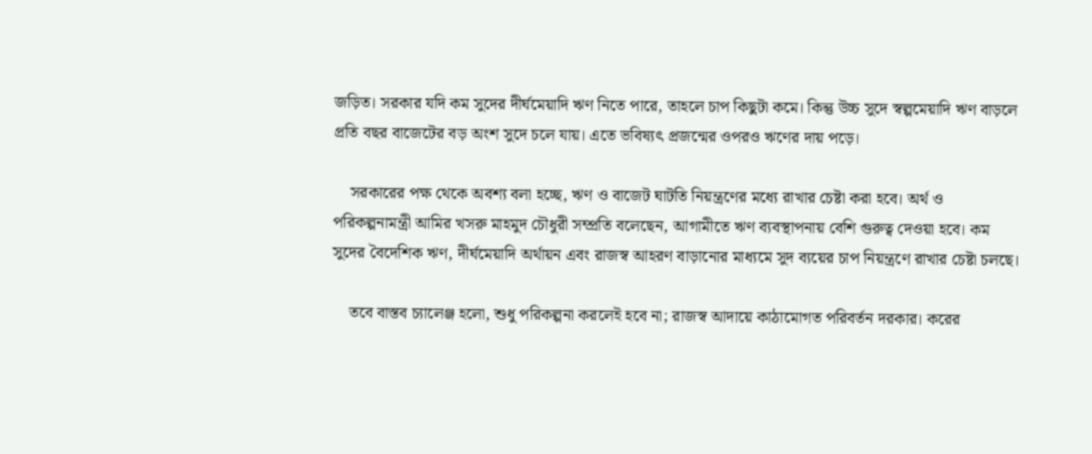জড়িত। সরকার যদি কম সুদের দীর্ঘমেয়াদি ঋণ নিতে পারে, তাহলে চাপ কিছুটা কমে। কিন্তু উচ্চ সুদে স্বল্পমেয়াদি ঋণ বাড়লে প্রতি বছর বাজেটের বড় অংশ সুদে চলে যায়। এতে ভবিষ্যৎ প্রজন্মের ওপরও ঋণের দায় পড়ে।

    সরকারের পক্ষ থেকে অবশ্য বলা হচ্ছে, ঋণ ও বাজেট ঘাটতি নিয়ন্ত্রণের মধ্যে রাখার চেষ্টা করা হবে। অর্থ ও পরিকল্পনামন্ত্রী আমির খসরু মাহমুদ চৌধুরী সম্প্রতি বলেছেন, আগামীতে ঋণ ব্যবস্থাপনায় বেশি গুরুত্ব দেওয়া হবে। কম সুদের বৈদেশিক ঋণ, দীর্ঘমেয়াদি অর্থায়ন এবং রাজস্ব আহরণ বাড়ানোর মাধ্যমে সুদ ব্যয়ের চাপ নিয়ন্ত্রণে রাখার চেষ্টা চলছে।

    তবে বাস্তব চ্যালেঞ্জ হলো, শুধু পরিকল্পনা করলেই হবে না; রাজস্ব আদায়ে কাঠামোগত পরিবর্তন দরকার। করের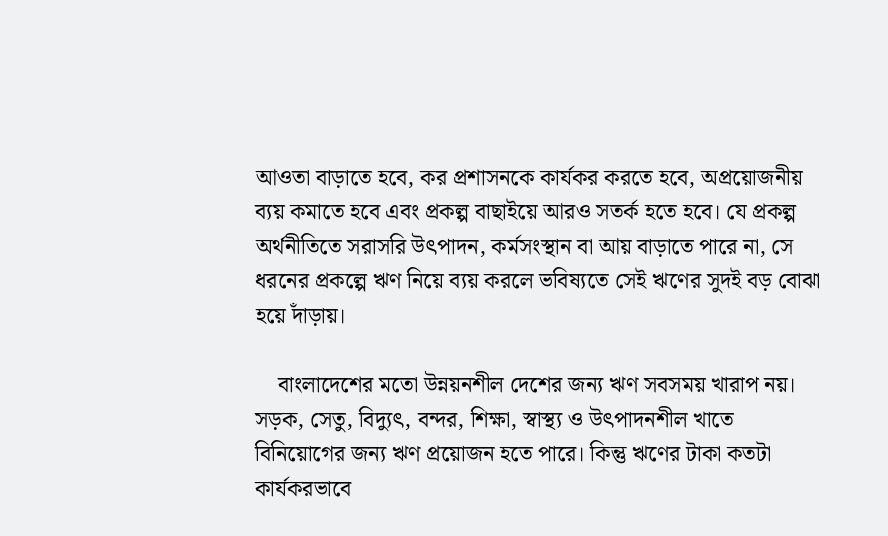আওতা বাড়াতে হবে, কর প্রশাসনকে কার্যকর করতে হবে, অপ্রয়োজনীয় ব্যয় কমাতে হবে এবং প্রকল্প বাছাইয়ে আরও সতর্ক হতে হবে। যে প্রকল্প অর্থনীতিতে সরাসরি উৎপাদন, কর্মসংস্থান বা আয় বাড়াতে পারে না, সে ধরনের প্রকল্পে ঋণ নিয়ে ব্যয় করলে ভবিষ্যতে সেই ঋণের সুদই বড় বোঝা হয়ে দাঁড়ায়।

    বাংলাদেশের মতো উন্নয়নশীল দেশের জন্য ঋণ সবসময় খারাপ নয়। সড়ক, সেতু, বিদ্যুৎ, বন্দর, শিক্ষা, স্বাস্থ্য ও উৎপাদনশীল খাতে বিনিয়োগের জন্য ঋণ প্রয়োজন হতে পারে। কিন্তু ঋণের টাকা কতটা কার্যকরভাবে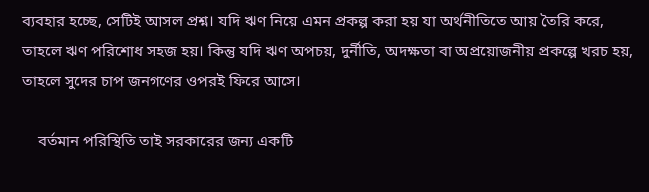ব্যবহার হচ্ছে, সেটিই আসল প্রশ্ন। যদি ঋণ নিয়ে এমন প্রকল্প করা হয় যা অর্থনীতিতে আয় তৈরি করে, তাহলে ঋণ পরিশোধ সহজ হয়। কিন্তু যদি ঋণ অপচয়, দুর্নীতি, অদক্ষতা বা অপ্রয়োজনীয় প্রকল্পে খরচ হয়, তাহলে সুদের চাপ জনগণের ওপরই ফিরে আসে।

    বর্তমান পরিস্থিতি তাই সরকারের জন্য একটি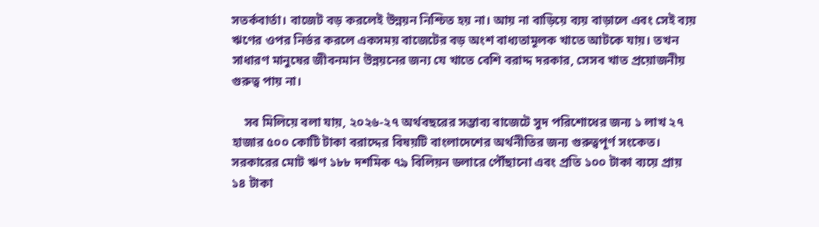সতর্কবার্তা। বাজেট বড় করলেই উন্নয়ন নিশ্চিত হয় না। আয় না বাড়িয়ে ব্যয় বাড়ালে এবং সেই ব্যয় ঋণের ওপর নির্ভর করলে একসময় বাজেটের বড় অংশ বাধ্যতামূলক খাতে আটকে যায়। তখন সাধারণ মানুষের জীবনমান উন্নয়নের জন্য যে খাতে বেশি বরাদ্দ দরকার, সেসব খাত প্রয়োজনীয় গুরুত্ব পায় না।

    সব মিলিয়ে বলা যায়, ২০২৬-২৭ অর্থবছরের সম্ভাব্য বাজেটে সুদ পরিশোধের জন্য ১ লাখ ২৭ হাজার ৫০০ কোটি টাকা বরাদ্দের বিষয়টি বাংলাদেশের অর্থনীতির জন্য গুরুত্বপূর্ণ সংকেত। সরকারের মোট ঋণ ১৮৮ দশমিক ৭৯ বিলিয়ন ডলারে পৌঁছানো এবং প্রতি ১০০ টাকা ব্যয়ে প্রায় ১৪ টাকা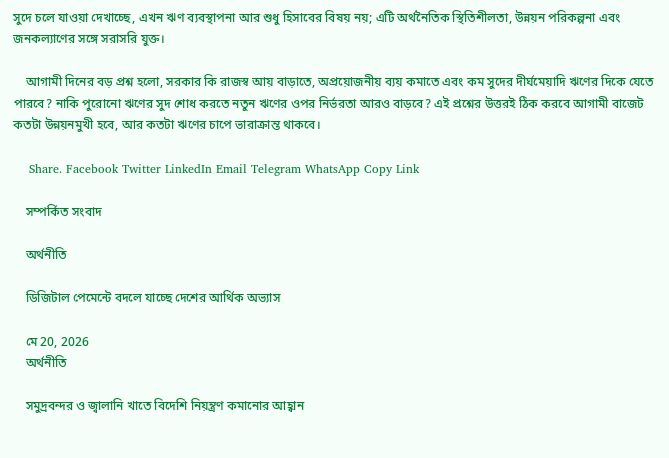সুদে চলে যাওয়া দেখাচ্ছে, এখন ঋণ ব্যবস্থাপনা আর শুধু হিসাবের বিষয় নয়; এটি অর্থনৈতিক স্থিতিশীলতা, উন্নয়ন পরিকল্পনা এবং জনকল্যাণের সঙ্গে সরাসরি যুক্ত।

    আগামী দিনের বড় প্রশ্ন হলো, সরকার কি রাজস্ব আয় বাড়াতে, অপ্রয়োজনীয় ব্যয় কমাতে এবং কম সুদের দীর্ঘমেয়াদি ঋণের দিকে যেতে পারবে? নাকি পুরোনো ঋণের সুদ শোধ করতে নতুন ঋণের ওপর নির্ভরতা আরও বাড়বে? এই প্রশ্নের উত্তরই ঠিক করবে আগামী বাজেট কতটা উন্নয়নমুখী হবে, আর কতটা ঋণের চাপে ভারাক্রান্ত থাকবে।

    Share. Facebook Twitter LinkedIn Email Telegram WhatsApp Copy Link

    সম্পর্কিত সংবাদ

    অর্থনীতি

    ডিজিটাল পেমেন্টে বদলে যাচ্ছে দেশের আর্থিক অভ্যাস

    মে 20, 2026
    অর্থনীতি

    সমুদ্রবন্দর ও জ্বালানি খাতে বিদেশি নিয়ন্ত্রণ কমানোর আহ্বান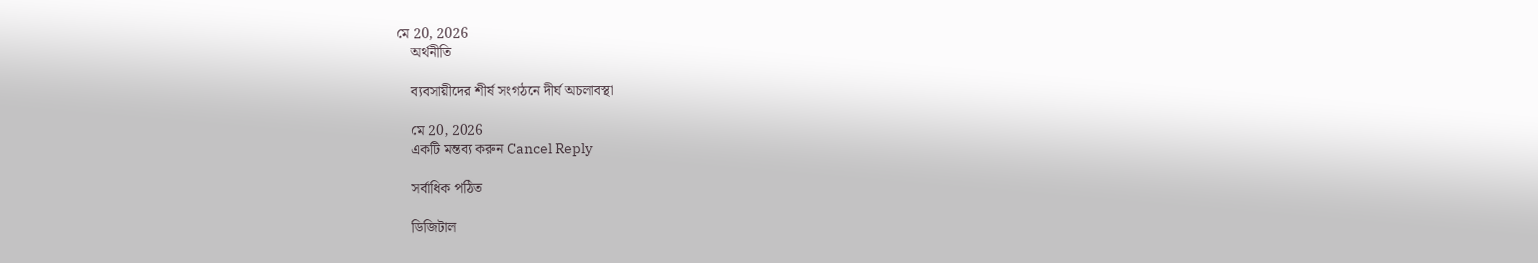মে 20, 2026
    অর্থনীতি

    ব্যবসায়ীদের শীর্ষ সংগঠনে দীর্ঘ অচলাবস্থা

    মে 20, 2026
    একটি মন্তব্য করুন Cancel Reply

    সর্বাধিক পঠিত

    ডিজিটাল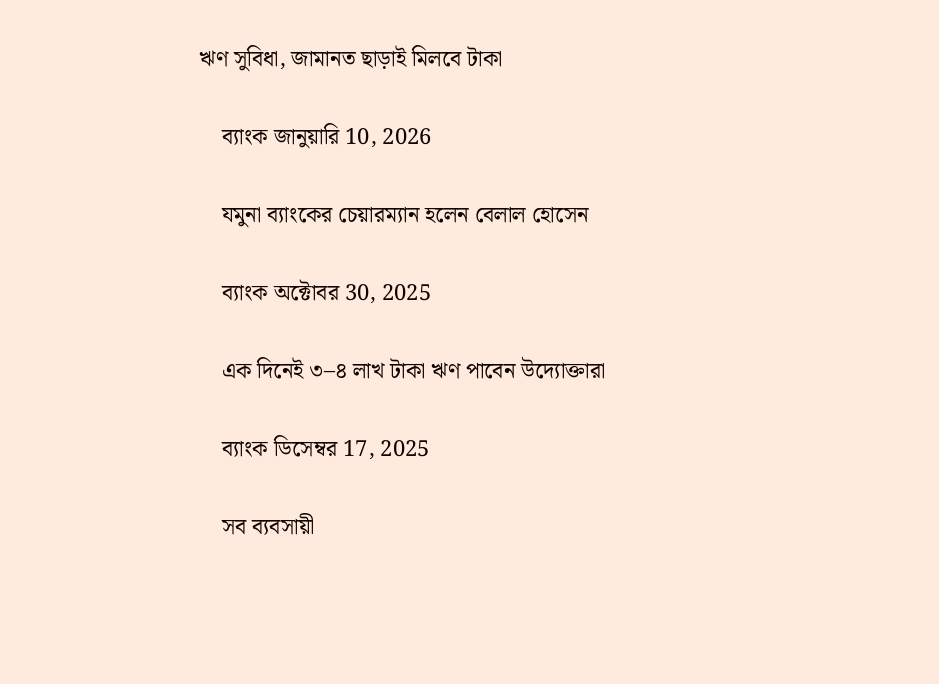ঋণ সুবিধা, জামানত ছাড়াই মিলবে টাকা

    ব্যাংক জানুয়ারি 10, 2026

    যমুনা ব্যাংকের চেয়ারম্যান হলেন বেলাল হোসেন

    ব্যাংক অক্টোবর 30, 2025

    এক দিনেই ৩–৪ লাখ টাকা ঋণ পাবেন উদ্যোক্তারা

    ব্যাংক ডিসেম্বর 17, 2025

    সব ব্যবসায়ী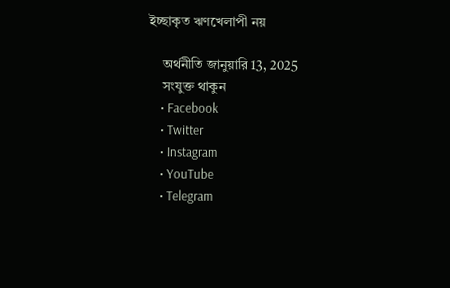ইচ্ছাকৃত ঋণখেলাপী নয়

    অর্থনীতি জানুয়ারি 13, 2025
    সংযুক্ত থাকুন
    • Facebook
    • Twitter
    • Instagram
    • YouTube
    • Telegram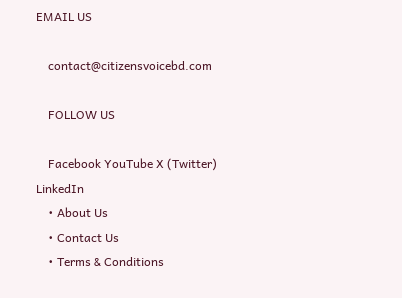EMAIL US

    contact@citizensvoicebd.com

    FOLLOW US

    Facebook YouTube X (Twitter) LinkedIn
    • About Us
    • Contact Us
    • Terms & Conditions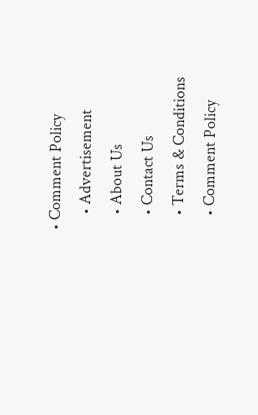• Comment Policy
    • Advertisement
    • About Us
    • Contact Us
    • Terms & Conditions
    • Comment Policy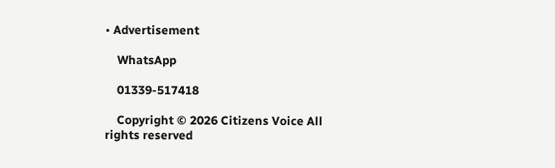• Advertisement

    WhatsApp

    01339-517418

    Copyright © 2026 Citizens Voice All rights reserved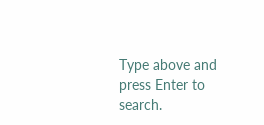Type above and press Enter to search.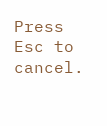Press Esc to cancel.